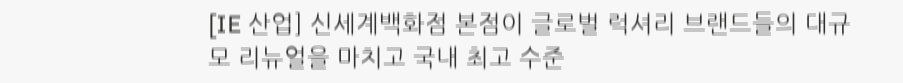[IE 산업] 신세계백화점 본점이 글로벌 럭셔리 브랜드들의 대규모 리뉴얼을 마치고 국내 최고 수준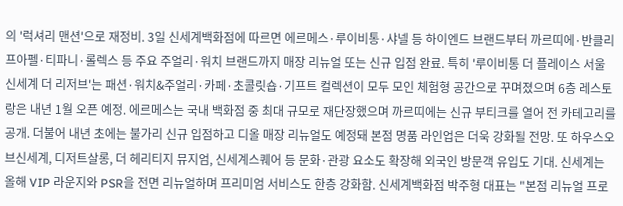의 '럭셔리 맨션'으로 재정비. 3일 신세계백화점에 따르면 에르메스·루이비통·샤넬 등 하이엔드 브랜드부터 까르띠에·반클리프아펠·티파니·롤렉스 등 주요 주얼리·워치 브랜드까지 매장 리뉴얼 또는 신규 입점 완료. 특히 '루이비통 더 플레이스 서울 신세계 더 리저브'는 패션·워치&주얼리·카페·초콜릿숍·기프트 컬렉션이 모두 모인 체험형 공간으로 꾸며졌으며 6층 레스토랑은 내년 1월 오픈 예정. 에르메스는 국내 백화점 중 최대 규모로 재단장했으며 까르띠에는 신규 부티크를 열어 전 카테고리를 공개. 더불어 내년 초에는 불가리 신규 입점하고 디올 매장 리뉴얼도 예정돼 본점 명품 라인업은 더욱 강화될 전망. 또 하우스오브신세계, 디저트살롱, 더 헤리티지 뮤지엄, 신세계스퀘어 등 문화·관광 요소도 확장해 외국인 방문객 유입도 기대. 신세계는 올해 VIP 라운지와 PSR을 전면 리뉴얼하며 프리미엄 서비스도 한층 강화함. 신세계백화점 박주형 대표는 "본점 리뉴얼 프로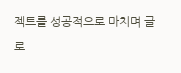젝트를 성공적으로 마치며 글로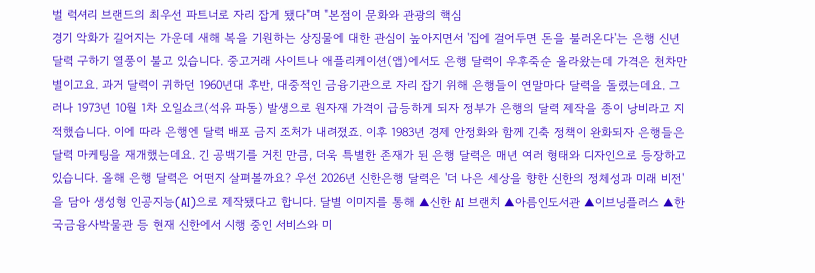벌 럭셔리 브랜드의 최우선 파트너로 자리 잡게 됐다"며 "본점이 문화와 관광의 핵심
경기 악화가 길어지는 가운데 새해 복을 기원하는 상징물에 대한 관심이 높아지면서 '집에 걸어두면 돈을 불러온다'는 은행 신년 달력 구하기 열풍이 불고 있습니다. 중고거래 사이트나 애플리케이션(앱)에서도 은행 달력이 우후죽순 올라왔는데 가격은 천차만별이고요. 과거 달력이 귀하던 1960년대 후반, 대중적인 금융기관으로 자리 잡기 위해 은행들이 연말마다 달력을 돌렸는데요. 그러나 1973년 10월 1차 오일쇼크(석유 파동) 발생으로 원자재 가격이 급등하게 되자 정부가 은행의 달력 제작을 종이 낭비라고 지적했습니다. 이에 따라 은행엔 달력 배포 금지 조처가 내려졌죠. 이후 1983년 경제 안정화와 함께 긴축 정책이 완화되자 은행들은 달력 마케팅을 재개했는데요. 긴 공백기를 거친 만큼, 더욱 특별한 존재가 된 은행 달력은 매년 여러 형태와 디자인으로 등장하고 있습니다. 올해 은행 달력은 어떤지 살펴볼까요? 우선 2026년 신한은행 달력은 '더 나은 세상을 향한 신한의 정체성과 미래 비전'을 담아 생성형 인공지능(AI)으로 제작됐다고 합니다. 달별 이미지를 통해 ▲신한 AI 브랜치 ▲아름인도서관 ▲이브닝플러스 ▲한국금융사박물관 등 현재 신한에서 시행 중인 서비스와 미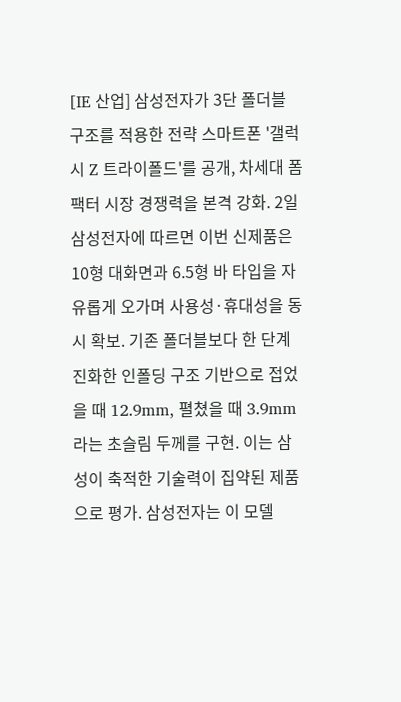[IE 산업] 삼성전자가 3단 폴더블 구조를 적용한 전략 스마트폰 '갤럭시 Z 트라이폴드'를 공개, 차세대 폼팩터 시장 경쟁력을 본격 강화. 2일 삼성전자에 따르면 이번 신제품은 10형 대화면과 6.5형 바 타입을 자유롭게 오가며 사용성·휴대성을 동시 확보. 기존 폴더블보다 한 단계 진화한 인폴딩 구조 기반으로 접었을 때 12.9mm, 펼쳤을 때 3.9mm라는 초슬림 두께를 구현. 이는 삼성이 축적한 기술력이 집약된 제품으로 평가. 삼성전자는 이 모델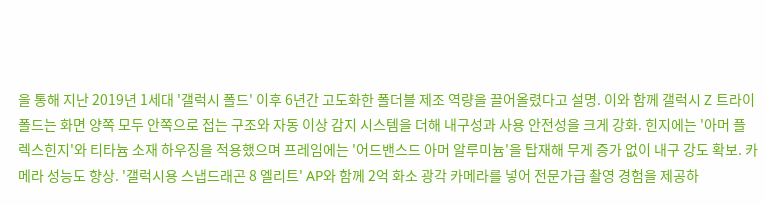을 통해 지난 2019년 1세대 '갤럭시 폴드' 이후 6년간 고도화한 폴더블 제조 역량을 끌어올렸다고 설명. 이와 함께 갤럭시 Z 트라이폴드는 화면 양쪽 모두 안쪽으로 접는 구조와 자동 이상 감지 시스템을 더해 내구성과 사용 안전성을 크게 강화. 힌지에는 '아머 플렉스힌지'와 티타늄 소재 하우징을 적용했으며 프레임에는 '어드밴스드 아머 알루미늄'을 탑재해 무게 증가 없이 내구 강도 확보. 카메라 성능도 향상. '갤럭시용 스냅드래곤 8 엘리트' AP와 함께 2억 화소 광각 카메라를 넣어 전문가급 촬영 경험을 제공하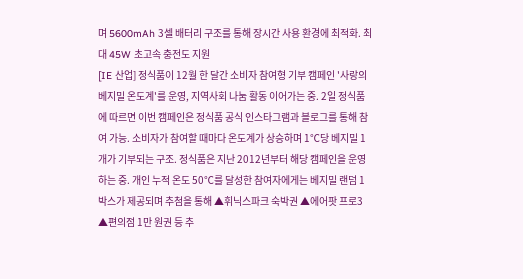며 5600mAh 3셀 배터리 구조를 통해 장시간 사용 환경에 최적화. 최대 45W 초고속 충전도 지원
[IE 산업] 정식품이 12월 한 달간 소비자 참여형 기부 캠페인 '사랑의 베지밀 온도계'를 운영, 지역사회 나눔 활동 이어가는 중. 2일 정식품에 따르면 이번 캠페인은 정식품 공식 인스타그램과 블로그를 통해 참여 가능. 소비자가 참여할 때마다 온도계가 상승하며 1℃당 베지밀 1개가 기부되는 구조. 정식품은 지난 2012년부터 해당 캠페인을 운영하는 중. 개인 누적 온도 50℃를 달성한 참여자에게는 베지밀 랜덤 1박스가 제공되며 추첨을 통해 ▲휘닉스파크 숙박권 ▲에어팟 프로3 ▲편의점 1만 원권 등 추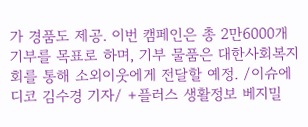가 경품도 제공. 이번 캠페인은 총 2만6000개 기부를 목표로 하며, 기부 물품은 대한사회복지회를 통해 소외이웃에게 전달할 예정. /이슈에디코 김수경 기자/ +플러스 생활정보 베지밀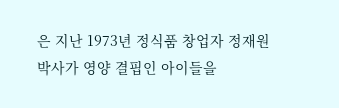은 지난 1973년 정식품 창업자 정재원 박사가 영양 결핍인 아이들을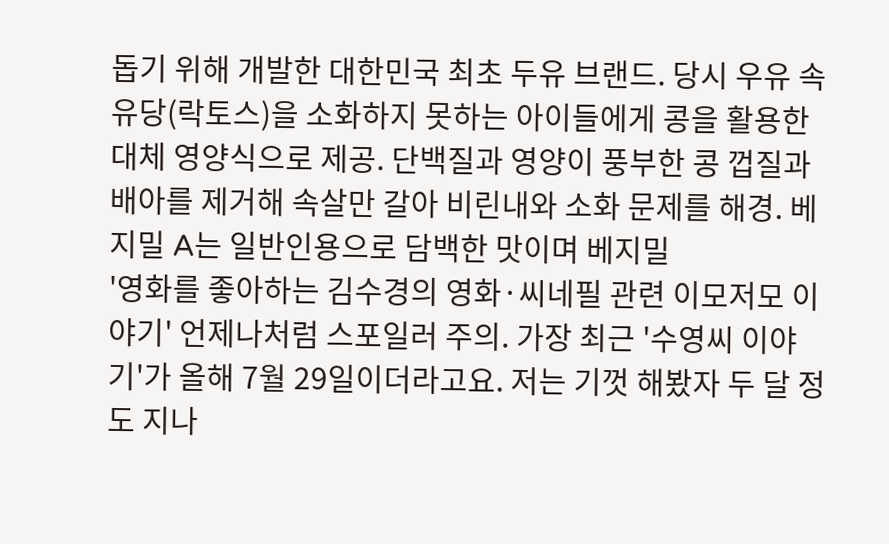돕기 위해 개발한 대한민국 최초 두유 브랜드. 당시 우유 속 유당(락토스)을 소화하지 못하는 아이들에게 콩을 활용한 대체 영양식으로 제공. 단백질과 영양이 풍부한 콩 껍질과 배아를 제거해 속살만 갈아 비린내와 소화 문제를 해경. 베지밀 A는 일반인용으로 담백한 맛이며 베지밀
'영화를 좋아하는 김수경의 영화·씨네필 관련 이모저모 이야기' 언제나처럼 스포일러 주의. 가장 최근 '수영씨 이야기'가 올해 7월 29일이더라고요. 저는 기껏 해봤자 두 달 정도 지나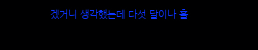겠거니 생각했는데 다섯 달이나 흘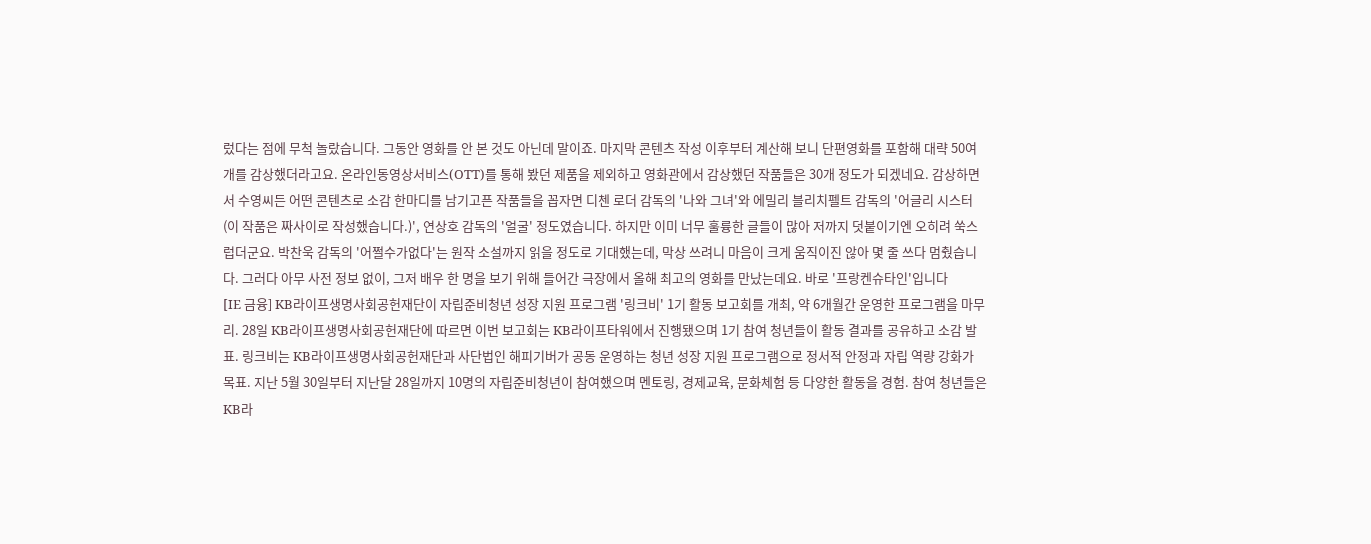렀다는 점에 무척 놀랐습니다. 그동안 영화를 안 본 것도 아닌데 말이죠. 마지막 콘텐츠 작성 이후부터 계산해 보니 단편영화를 포함해 대략 50여 개를 감상했더라고요. 온라인동영상서비스(OTT)를 통해 봤던 제품을 제외하고 영화관에서 감상했던 작품들은 30개 정도가 되겠네요. 감상하면서 수영씨든 어떤 콘텐츠로 소감 한마디를 남기고픈 작품들을 꼽자면 디첸 로더 감독의 '나와 그녀'와 에밀리 블리치펠트 감독의 '어글리 시스터(이 작품은 짜사이로 작성했습니다.)', 연상호 감독의 '얼굴' 정도였습니다. 하지만 이미 너무 훌륭한 글들이 많아 저까지 덧붙이기엔 오히려 쑥스럽더군요. 박찬욱 감독의 '어쩔수가없다'는 원작 소설까지 읽을 정도로 기대했는데, 막상 쓰려니 마음이 크게 움직이진 않아 몇 줄 쓰다 멈췄습니다. 그러다 아무 사전 정보 없이, 그저 배우 한 명을 보기 위해 들어간 극장에서 올해 최고의 영화를 만났는데요. 바로 '프랑켄슈타인'입니다
[IE 금융] KB라이프생명사회공헌재단이 자립준비청년 성장 지원 프로그램 '링크비' 1기 활동 보고회를 개최, 약 6개월간 운영한 프로그램을 마무리. 28일 KB라이프생명사회공헌재단에 따르면 이번 보고회는 KB라이프타워에서 진행됐으며 1기 참여 청년들이 활동 결과를 공유하고 소감 발표. 링크비는 KB라이프생명사회공헌재단과 사단법인 해피기버가 공동 운영하는 청년 성장 지원 프로그램으로 정서적 안정과 자립 역량 강화가 목표. 지난 5월 30일부터 지난달 28일까지 10명의 자립준비청년이 참여했으며 멘토링, 경제교육, 문화체험 등 다양한 활동을 경험. 참여 청년들은 KB라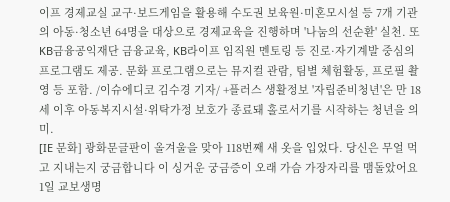이프 경제교실 교구·보드게임을 활용해 수도권 보육원·미혼모시설 등 7개 기관의 아동·청소년 64명을 대상으로 경제교육을 진행하며 '나눔의 선순환' 실천. 또 KB금융공익재단 금융교육, KB라이프 임직원 멘토링 등 진로·자기계발 중심의 프로그램도 제공. 문화 프로그램으로는 뮤지컬 관람, 팀별 체험활동, 프로필 촬영 등 포함. /이슈에디코 김수경 기자/ +플러스 생활정보 '자립준비청년'은 만 18세 이후 아동복지시설·위탁가정 보호가 종료돼 홀로서기를 시작하는 청년을 의미.
[IE 문화] 광화문글판이 올겨울을 맞아 118번째 새 옷을 입었다. 당신은 무얼 먹고 지내는지 궁금합니다 이 싱거운 궁금증이 오래 가슴 가장자리를 맴돌았어요 1일 교보생명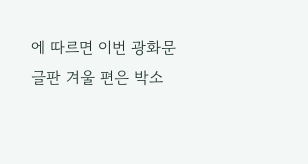에 따르면 이번 광화문글판 겨울 편은 박소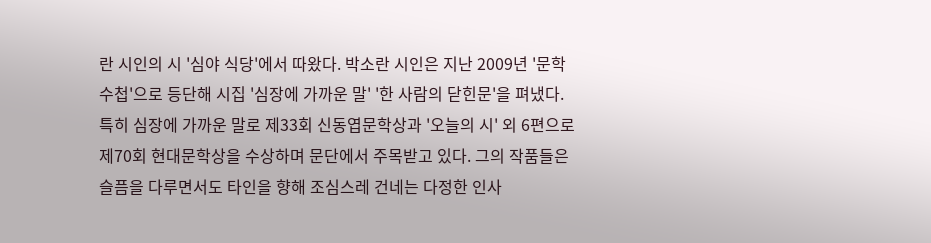란 시인의 시 '심야 식당'에서 따왔다. 박소란 시인은 지난 2009년 '문학수첩'으로 등단해 시집 '심장에 가까운 말' '한 사람의 닫힌문'을 펴냈다. 특히 심장에 가까운 말로 제33회 신동엽문학상과 '오늘의 시' 외 6편으로 제70회 현대문학상을 수상하며 문단에서 주목받고 있다. 그의 작품들은 슬픔을 다루면서도 타인을 향해 조심스레 건네는 다정한 인사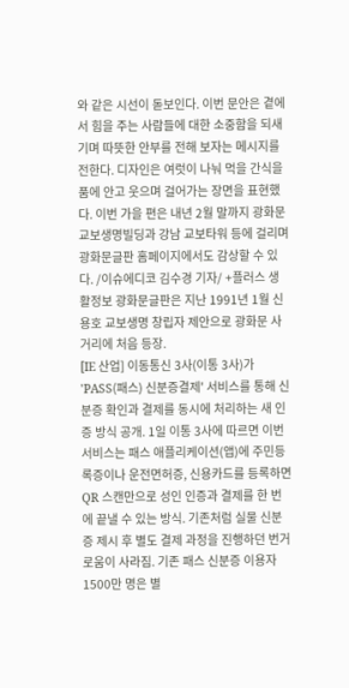와 같은 시선이 돋보인다. 이번 문안은 곁에서 힘을 주는 사람들에 대한 소중함을 되새기며 따뜻한 안부를 전해 보자는 메시지를 전한다. 디자인은 여럿이 나눠 먹을 간식을 품에 안고 웃으며 걸어가는 장면을 표현했다. 이번 가을 편은 내년 2월 말까지 광화문 교보생명빌딩과 강남 교보타워 등에 걸리며 광화문글판 홈페이지에서도 감상할 수 있다. /이슈에디코 김수경 기자/ +플러스 생활정보 광화문글판은 지난 1991년 1월 신용호 교보생명 창립자 제안으로 광화문 사거리에 처음 등장.
[IE 산업] 이동통신 3사(이통 3사)가 'PASS(패스) 신분증결제' 서비스를 통해 신분증 확인과 결제를 동시에 처리하는 새 인증 방식 공개. 1일 이통 3사에 따르면 이번 서비스는 패스 애플리케이션(앱)에 주민등록증이나 운전면허증, 신용카드를 등록하면 QR 스캔만으로 성인 인증과 결제를 한 번에 끝낼 수 있는 방식. 기존처럼 실물 신분증 제시 후 별도 결제 과정을 진행하던 번거로움이 사라짐. 기존 패스 신분증 이용자 1500만 명은 별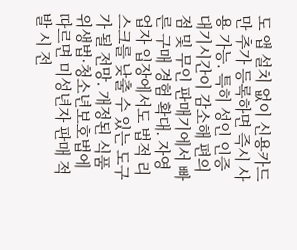도 앱 설치 없이 신용카드만 추가 등록하면 즉시 사용 가능. 특히 성인 인증 대기시간이 감소해 편의점 및 무인 판매기에서 빠른 구매 경험 확대. 자영업자 입장에서도 법적 리스크를 낮출 수 있는 도구가 될 전망. 개정된 식품위생법·청소년보호법에 따르면 미성년자 판매 적발 시 전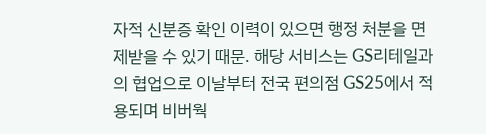자적 신분증 확인 이력이 있으면 행정 처분을 면제받을 수 있기 때문. 해당 서비스는 GS리테일과의 협업으로 이날부터 전국 편의점 GS25에서 적용되며 비버웍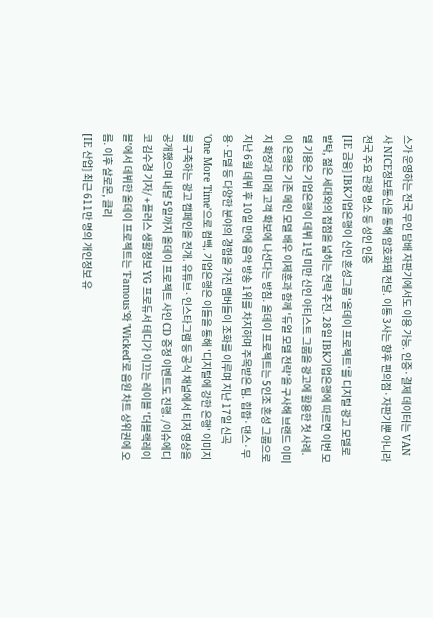스가 운영하는 전국 무인 담배 자판기에서도 이용 가능. 인증·결제 데이터는 VAN사 NICE정보통신을 통해 암호화돼 전달. 이통 3사는 향후 편의점·자판기뿐 아니라 전국 주요 관광 명소 등 성인 인증
[IE 금융] IBK기업은행이 신인 혼성그룹 '올데이 프로젝트'를 디지털 광고 모델로 발탁, 젊은 세대와의 접점을 넓히는 전략 추진. 28일 IBK기업은행에 따르면 이번 모델 기용은 기업은행이 데뷔 1년 미만 신인 아티스트 그룹을 광고에 활용한 첫 사례. 이 은행은 기존 메인 모델 배우 이제훈과 함께 '듀얼 모델 전략'을 구사해 브랜드 이미지 확장과 미래 고객 확보에 나선다는 방침. 올데이 프로젝트는 5인조 혼성 그룹으로 지난 6월 데뷔 후 10일 만에 음악 방송 1위를 차지하며 주목받은 팀. 힙합·댄스·무용·모델 등 다양한 분야의 경험을 가진 멤버들이 조화를 이루며 지난 17일 신곡 'One More Time'으로 컴백. 기업은행은 이들을 통해 '디지털에 강한 은행' 이미지를 구축하는 광고 캠페인을 전개. 유튜브·인스타그램 등 공식 채널에서 티저 영상을 공개했으며 내달 5일까지 올데이 프로젝트 사인 CD 증정 이벤트도 진행. /이슈에디코 김수경 기자/ +플러스 생활정보 YG 프로듀서 테디가 이끄는 레이블 '더블랙레이블'에서 데뷔한 올데이 프로젝트는 'Famous'와 'Wicked'로 음원 차트 상위권에 오름. 이후 살로몬, 클리
[IE 산업] 최근 611만 명의 개인정보 유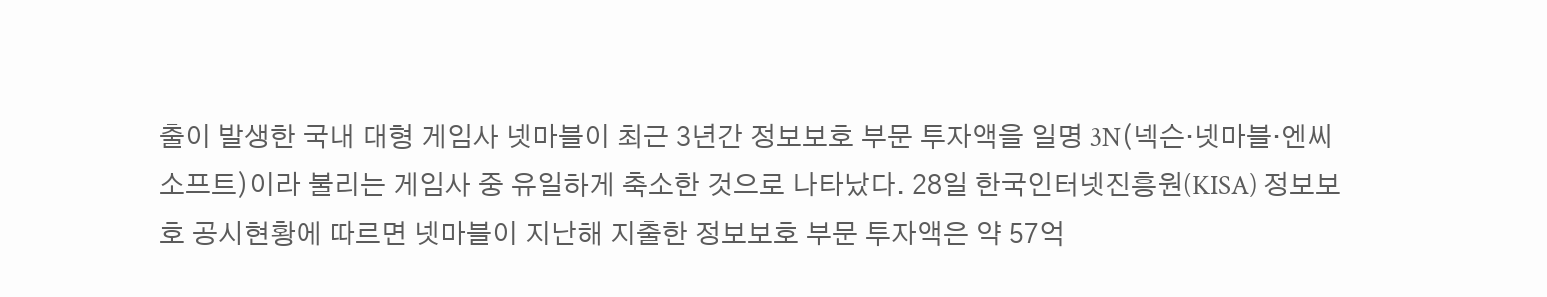출이 발생한 국내 대형 게임사 넷마블이 최근 3년간 정보보호 부문 투자액을 일명 3N(넥슨·넷마블·엔씨소프트)이라 불리는 게임사 중 유일하게 축소한 것으로 나타났다. 28일 한국인터넷진흥원(KISA) 정보보호 공시현황에 따르면 넷마블이 지난해 지출한 정보보호 부문 투자액은 약 57억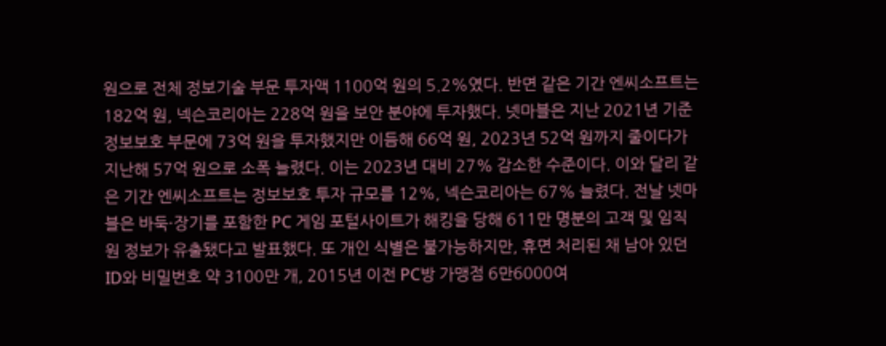원으로 전체 정보기술 부문 투자액 1100억 원의 5.2%였다. 반면 같은 기간 엔씨소프트는 182억 원, 넥슨코리아는 228억 원을 보안 분야에 투자했다. 넷마블은 지난 2021년 기준 정보보호 부문에 73억 원을 투자했지만 이듬해 66억 원, 2023년 52억 원까지 줄이다가 지난해 57억 원으로 소폭 늘렸다. 이는 2023년 대비 27% 감소한 수준이다. 이와 달리 같은 기간 엔씨소프트는 정보보호 투자 규모를 12%, 넥슨코리아는 67% 늘렸다. 전날 넷마블은 바둑·장기를 포함한 PC 게임 포털사이트가 해킹을 당해 611만 명분의 고객 및 임직원 정보가 유출됐다고 발표했다. 또 개인 식별은 불가능하지만, 휴면 처리된 채 남아 있던 ID와 비밀번호 약 3100만 개, 2015년 이전 PC방 가맹점 6만6000여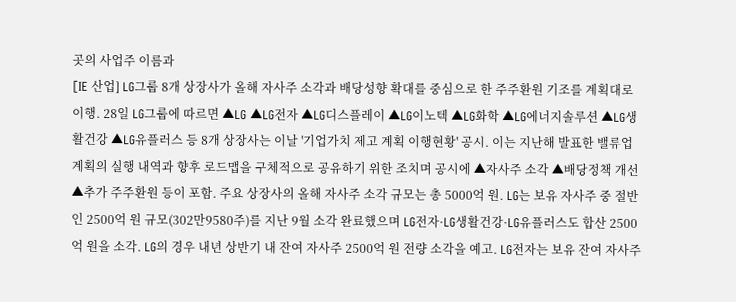곳의 사업주 이름과
[IE 산업] LG그룹 8개 상장사가 올해 자사주 소각과 배당성향 확대를 중심으로 한 주주환원 기조를 계획대로 이행. 28일 LG그룹에 따르면 ▲LG ▲LG전자 ▲LG디스플레이 ▲LG이노텍 ▲LG화학 ▲LG에너지솔루션 ▲LG생활건강 ▲LG유플러스 등 8개 상장사는 이날 '기업가치 제고 계획 이행현황' 공시. 이는 지난해 발표한 밸류업 계획의 실행 내역과 향후 로드맵을 구체적으로 공유하기 위한 조치며 공시에 ▲자사주 소각 ▲배당정책 개선 ▲추가 주주환원 등이 포함. 주요 상장사의 올해 자사주 소각 규모는 총 5000억 원. LG는 보유 자사주 중 절반인 2500억 원 규모(302만9580주)를 지난 9월 소각 완료했으며 LG전자·LG생활건강·LG유플러스도 합산 2500억 원을 소각. LG의 경우 내년 상반기 내 잔여 자사주 2500억 원 전량 소각을 예고. LG전자는 보유 잔여 자사주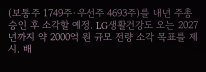(보통주 1749주·우선주 4693주)를 내년 주총 승인 후 소각할 예정. LG생활건강도 오는 2027년까지 약 2000억 원 규모 전량 소각 목표를 제시. 배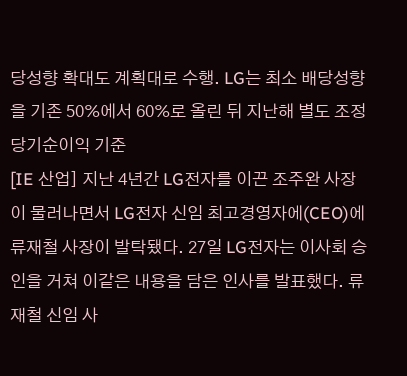당성향 확대도 계획대로 수행. LG는 최소 배당성향을 기존 50%에서 60%로 올린 뒤 지난해 별도 조정 당기순이익 기준
[IE 산업] 지난 4년간 LG전자를 이끈 조주완 사장이 물러나면서 LG전자 신임 최고경영자에(CEO)에 류재철 사장이 발탁됐다. 27일 LG전자는 이사회 승인을 거쳐 이같은 내용을 담은 인사를 발표했다. 류재철 신임 사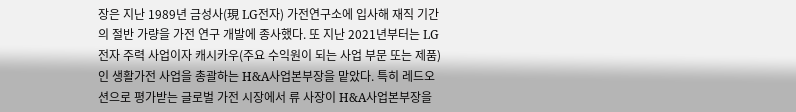장은 지난 1989년 금성사(現 LG전자) 가전연구소에 입사해 재직 기간의 절반 가량을 가전 연구 개발에 종사했다. 또 지난 2021년부터는 LG전자 주력 사업이자 캐시카우(주요 수익원이 되는 사업 부문 또는 제품)인 생활가전 사업을 총괄하는 H&A사업본부장을 맡았다. 특히 레드오션으로 평가받는 글로벌 가전 시장에서 류 사장이 H&A사업본부장을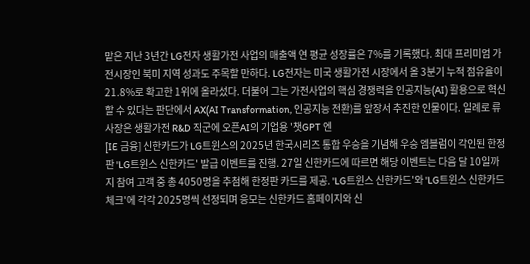맡은 지난 3년간 LG전자 생활가전 사업의 매출액 연 평균 성장률은 7%를 기록했다. 최대 프리미엄 가전시장인 북미 지역 성과도 주목할 만하다. LG전자는 미국 생활가전 시장에서 올 3분기 누적 점유율이 21.8%로 확고한 1위에 올라섰다. 더불어 그는 가전사업의 핵심 경쟁력을 인공지능(AI) 활용으로 혁신할 수 있다는 판단에서 AX(AI Transformation, 인공지능 전환)를 앞장서 추진한 인물이다. 일례로 류 사장은 생활가전 R&D 직군에 오픈AI의 기업용 '챗GPT 엔
[IE 금융] 신한카드가 LG트윈스의 2025년 한국시리즈 통합 우승을 기념해 우승 엠블럼이 각인된 한정판 'LG트윈스 신한카드' 발급 이벤트를 진행. 27일 신한카드에 따르면 해당 이벤트는 다음 달 10일까지 참여 고객 중 총 4050명을 추첨해 한정판 카드를 제공. 'LG트윈스 신한카드'와 'LG트윈스 신한카드 체크'에 각각 2025명씩 선정되며 응모는 신한카드 홈페이지와 신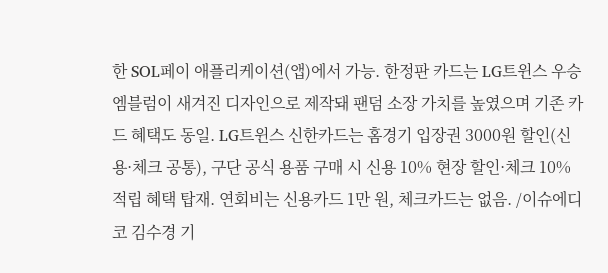한 SOL페이 애플리케이션(앱)에서 가능. 한정판 카드는 LG트윈스 우승 엠블럼이 새겨진 디자인으로 제작돼 팬덤 소장 가치를 높였으며 기존 카드 혜택도 동일. LG트윈스 신한카드는 홈경기 입장권 3000원 할인(신용·체크 공통), 구단 공식 용품 구매 시 신용 10% 현장 할인·체크 10% 적립 혜택 탑재. 연회비는 신용카드 1만 원, 체크카드는 없음. /이슈에디코 김수경 기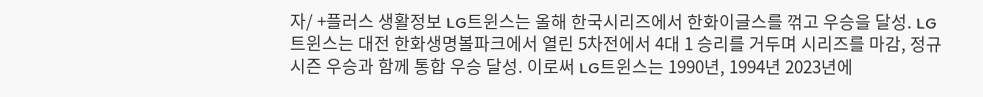자/ +플러스 생활정보 LG트윈스는 올해 한국시리즈에서 한화이글스를 꺾고 우승을 달성. LG트윈스는 대전 한화생명볼파크에서 열린 5차전에서 4대 1 승리를 거두며 시리즈를 마감, 정규 시즌 우승과 함께 통합 우승 달성. 이로써 LG트윈스는 1990년, 1994년 2023년에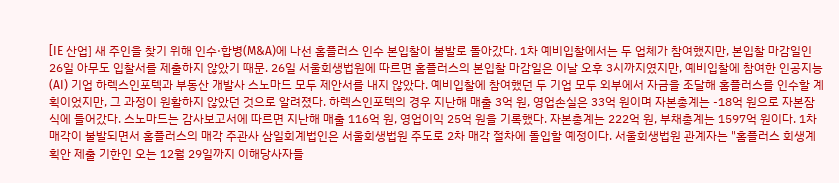[IE 산업] 새 주인을 찾기 위해 인수·합병(M&A)에 나선 홈플러스 인수 본입찰이 불발로 돌아갔다. 1차 예비입찰에서는 두 업체가 참여했지만, 본입찰 마감일인 26일 아무도 입찰서를 제출하지 않았기 때문. 26일 서울회생법원에 따르면 홈플러스의 본입찰 마감일은 이날 오후 3시까지였지만, 예비입찰에 참여한 인공지능(AI) 기업 하렉스인포텍과 부동산 개발사 스노마드 모두 제안서를 내지 않았다. 예비입찰에 참여했던 두 기업 모두 외부에서 자금을 조달해 홈플러스를 인수할 계획이었지만, 그 과정이 원활하지 않았던 것으로 알려졌다. 하렉스인포텍의 경우 지난해 매출 3억 원, 영업손실은 33억 원이며 자본총계는 -18억 원으로 자본잠식에 들어갔다. 스노마드는 감사보고서에 따르면 지난해 매출 116억 원, 영업이익 25억 원을 기록했다. 자본총계는 222억 원, 부채총계는 1597억 원이다. 1차 매각이 불발되면서 홈플러스의 매각 주관사 삼일회계법인은 서울회생법원 주도로 2차 매각 절차에 돌입할 예정이다. 서울회생법원 관계자는 "홈플러스 회생계획안 제출 기한인 오는 12월 29일까지 이해당사자들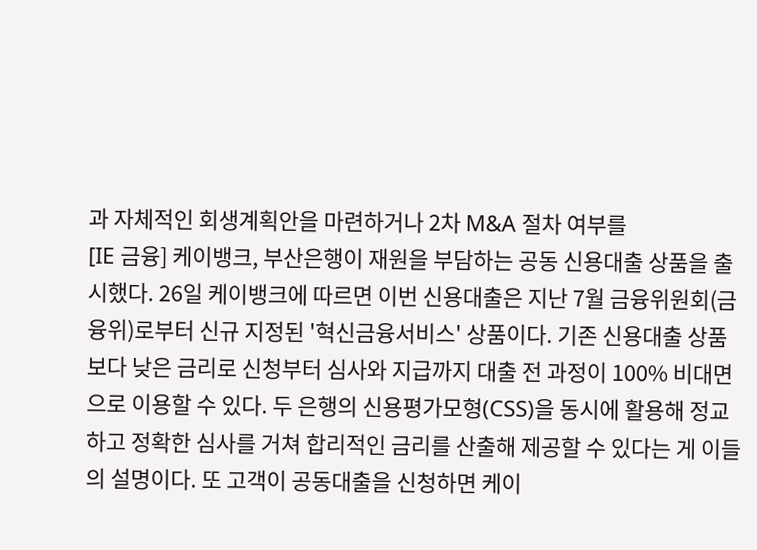과 자체적인 회생계획안을 마련하거나 2차 M&A 절차 여부를
[IE 금융] 케이뱅크, 부산은행이 재원을 부담하는 공동 신용대출 상품을 출시했다. 26일 케이뱅크에 따르면 이번 신용대출은 지난 7월 금융위원회(금융위)로부터 신규 지정된 '혁신금융서비스' 상품이다. 기존 신용대출 상품보다 낮은 금리로 신청부터 심사와 지급까지 대출 전 과정이 100% 비대면으로 이용할 수 있다. 두 은행의 신용평가모형(CSS)을 동시에 활용해 정교하고 정확한 심사를 거쳐 합리적인 금리를 산출해 제공할 수 있다는 게 이들의 설명이다. 또 고객이 공동대출을 신청하면 케이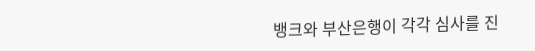뱅크와 부산은행이 각각 심사를 진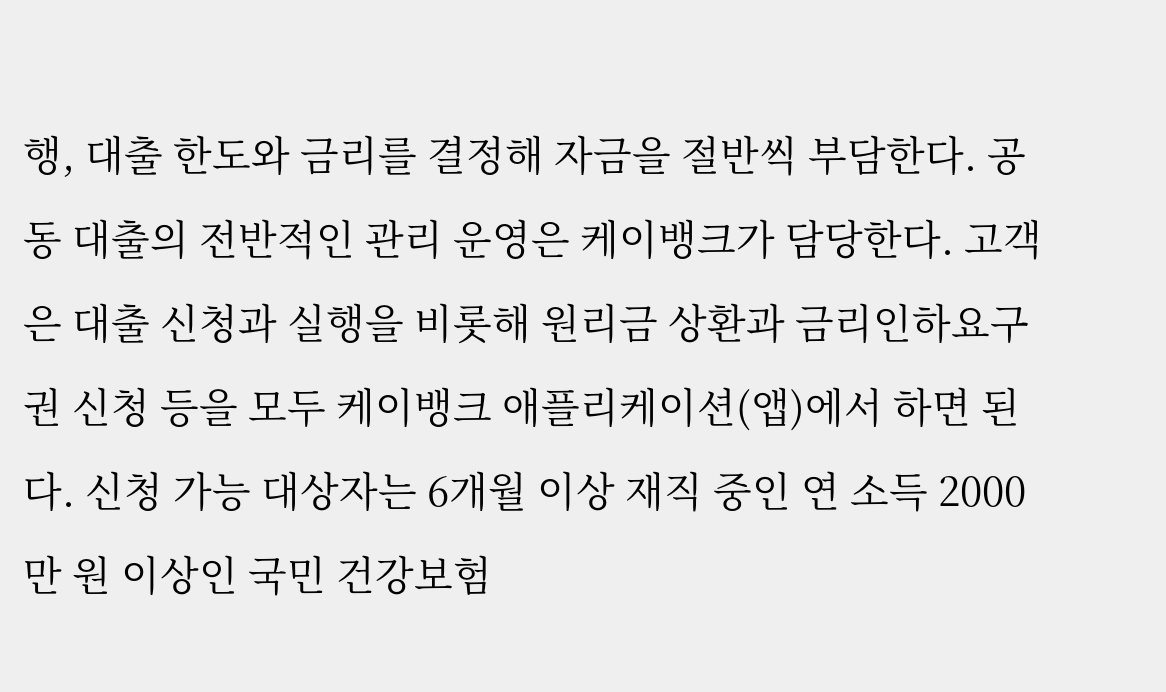행, 대출 한도와 금리를 결정해 자금을 절반씩 부담한다. 공동 대출의 전반적인 관리 운영은 케이뱅크가 담당한다. 고객은 대출 신청과 실행을 비롯해 원리금 상환과 금리인하요구권 신청 등을 모두 케이뱅크 애플리케이션(앱)에서 하면 된다. 신청 가능 대상자는 6개월 이상 재직 중인 연 소득 2000만 원 이상인 국민 건강보험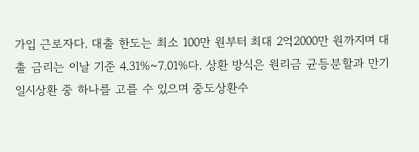가입 근로자다. 대출 한도는 최소 100만 원부터 최대 2억2000만 원까지며 대출 금리는 이날 기준 4.31%~7.01%다. 상환 방식은 원리금 균등분할과 만기 일시상환 중 하나를 고를 수 있으며 중도상환수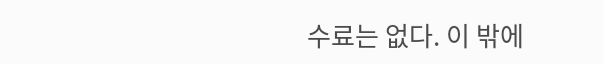수료는 없다. 이 밖에